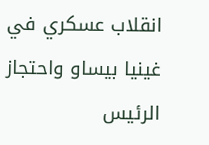انقلاب عسكري في غينيا بيساو واحتجاز الرئيس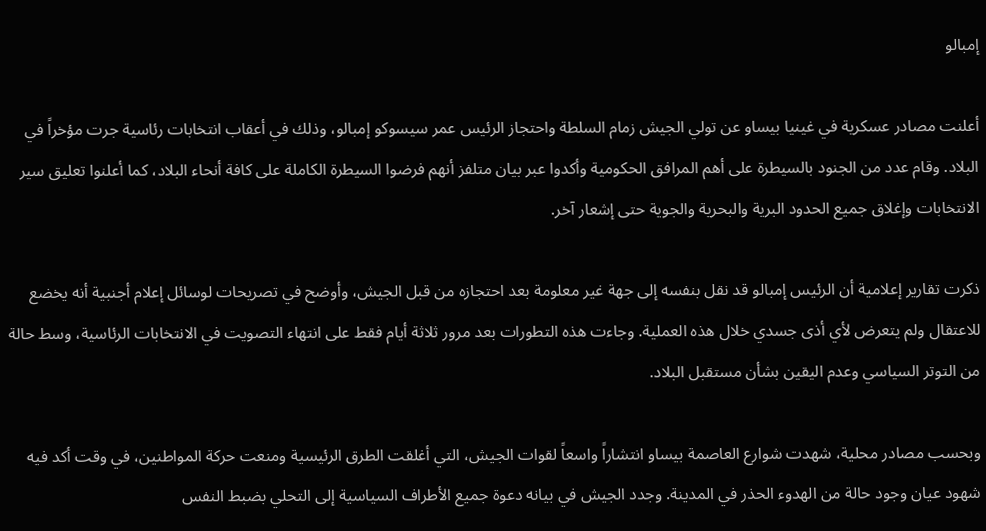إمبالو

أعلنت مصادر عسكرية في غينيا بيساو عن تولي الجيش زمام السلطة واحتجاز الرئيس عمر سيسوكو إمبالو، وذلك في أعقاب انتخابات رئاسية جرت مؤخراً في البلاد. وقام عدد من الجنود بالسيطرة على أهم المرافق الحكومية وأكدوا عبر بيان متلفز أنهم فرضوا السيطرة الكاملة على كافة أنحاء البلاد، كما أعلنوا تعليق سير الانتخابات وإغلاق جميع الحدود البرية والبحرية والجوية حتى إشعار آخر.

ذكرت تقارير إعلامية أن الرئيس إمبالو قد نقل بنفسه إلى جهة غير معلومة بعد احتجازه من قبل الجيش، وأوضح في تصريحات لوسائل إعلام أجنبية أنه يخضع للاعتقال ولم يتعرض لأي أذى جسدي خلال هذه العملية. وجاءت هذه التطورات بعد مرور ثلاثة أيام فقط على انتهاء التصويت في الانتخابات الرئاسية، وسط حالة من التوتر السياسي وعدم اليقين بشأن مستقبل البلاد.

وبحسب مصادر محلية، شهدت شوارع العاصمة بيساو انتشاراً واسعاً لقوات الجيش، التي أغلقت الطرق الرئيسية ومنعت حركة المواطنين، في وقت أكد فيه شهود عيان وجود حالة من الهدوء الحذر في المدينة. وجدد الجيش في بيانه دعوة جميع الأطراف السياسية إلى التحلي بضبط النفس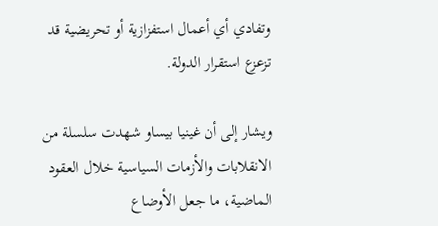وتفادي أي أعمال استفزازية أو تحريضية قد تزعزع استقرار الدولة.

ويشار إلى أن غينيا بيساو شهدت سلسلة من الانقلابات والأزمات السياسية خلال العقود الماضية، ما جعل الأوضاع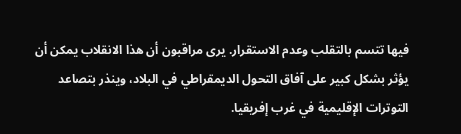فيها تتسم بالتقلب وعدم الاستقرار. يرى مراقبون أن هذا الانقلاب يمكن أن يؤثر بشكل كبير على آفاق التحول الديمقراطي في البلاد، وينذر بتصاعد التوترات الإقليمية في غرب إفريقيا.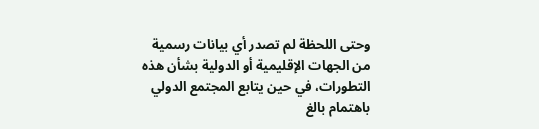وحتى اللحظة لم تصدر أي بيانات رسمية من الجهات الإقليمية أو الدولية بشأن هذه التطورات، في حين يتابع المجتمع الدولي باهتمام بالغ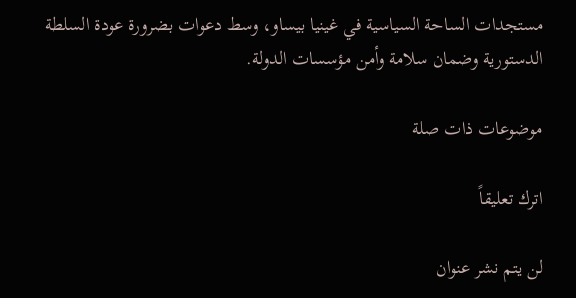مستجدات الساحة السياسية في غينيا بيساو، وسط دعوات بضرورة عودة السلطة الدستورية وضمان سلامة وأمن مؤسسات الدولة.

موضوعات ذات صلة

اترك تعليقاً

لن يتم نشر عنوان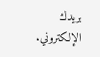بريدك الإلكتروني.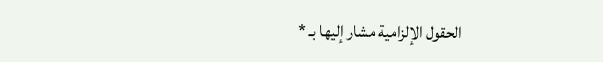الحقول الإلزامية مشار إليها بـ *